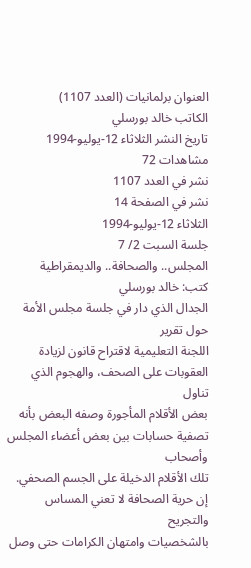العنوان برلمانيات (العدد 1107)
الكاتب خالد بورسلي
تاريخ النشر الثلاثاء 12-يوليو-1994
مشاهدات 72
نشر في العدد 1107
نشر في الصفحة 14
الثلاثاء 12-يوليو-1994
جلسة السبت 2/ 7
المجلس.. والصحافة.. والديمقراطية
كتب: خالد بورسلي
الجدال الذي دار في جلسة مجلس الأمة حول تقرير
اللجنة التعليمية لاقتراح قانون لزيادة العقوبات على الصحف، والهجوم الذي تناول
بعض الأقلام المأجورة وصفه البعض بأنه تصفية حسابات بين بعض أعضاء المجلس وأصحاب
تلك الأقلام الدخيلة على الجسم الصحفي.
إن حرية الصحافة لا تعني المساس والتجريح
بالشخصيات وامتهان الكرامات حتى وصل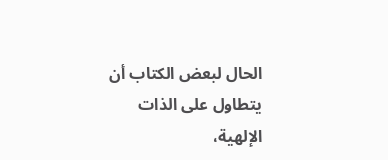الحال لبعض الكتاب أن يتطاول على الذات
الإلهية،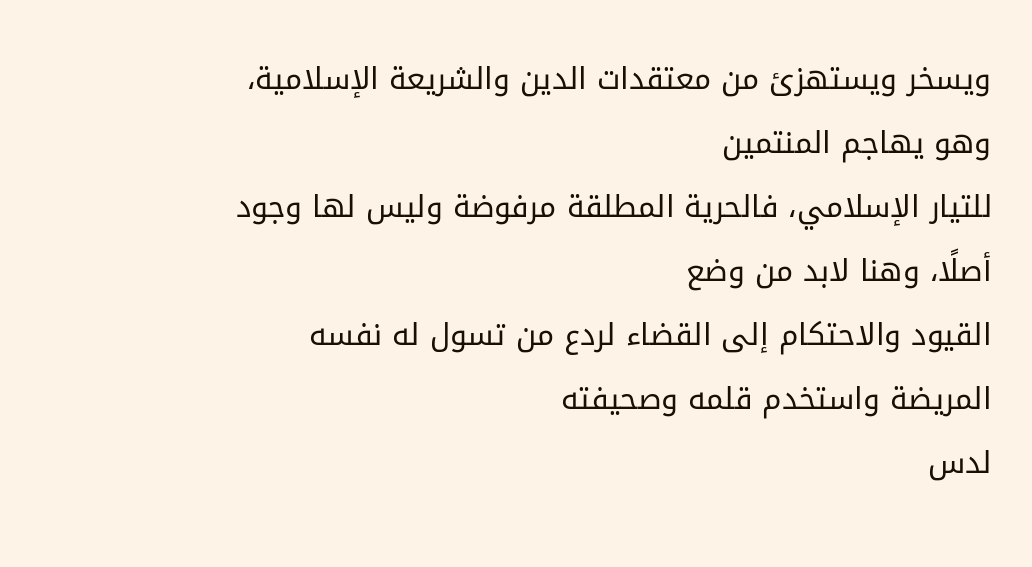ويسخر ويستهزئ من معتقدات الدين والشريعة الإسلامية، وهو يهاجم المنتمين
للتيار الإسلامي، فالحرية المطلقة مرفوضة وليس لها وجود أصلًا، وهنا لابد من وضع
القيود والاحتكام إلى القضاء لردع من تسول له نفسه المريضة واستخدم قلمه وصحيفته
لدس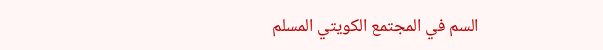السم في المجتمع الكويتي المسلم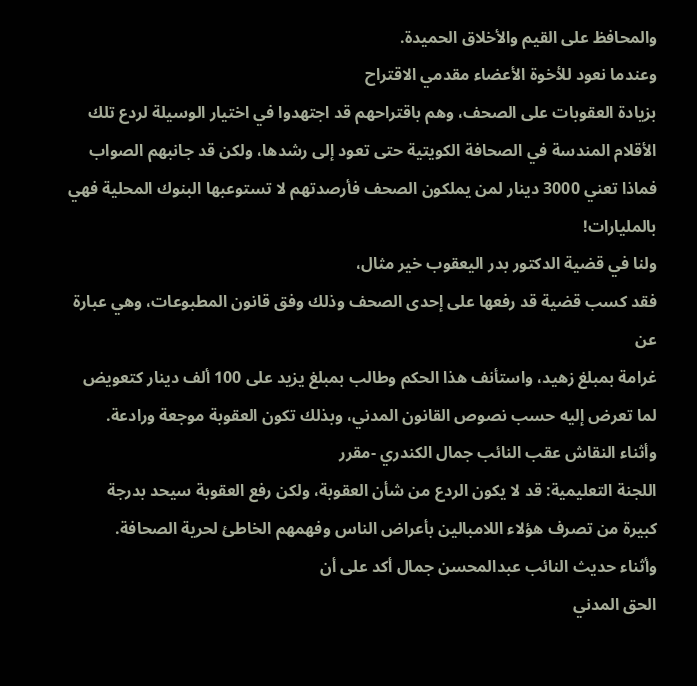والمحافظ على القيم والأخلاق الحميدة.
وعندما نعود للأخوة الأعضاء مقدمي الاقتراح
بزيادة العقوبات على الصحف، وهم باقتراحهم قد اجتهدوا في اختيار الوسيلة لردع تلك
الأقلام المندسة في الصحافة الكويتية حتى تعود إلى رشدها، ولكن قد جانبهم الصواب
فماذا تعني 3000 دينار لمن يملكون الصحف فأرصدتهم لا تستوعبها البنوك المحلية فهي
بالمليارات!
ولنا في قضية الدكتور بدر اليعقوب خير مثال،
فقد كسب قضية قد رفعها على إحدى الصحف وذلك وفق قانون المطبوعات، وهي عبارة عن
غرامة بمبلغ زهيد، واستأنف هذا الحكم وطالب بمبلغ يزيد على 100 ألف دينار كتعويض
لما تعرض إليه حسب نصوص القانون المدني، وبذلك تكون العقوبة موجعة ورادعة.
وأثناء النقاش عقب النائب جمال الكندري -مقرر
اللجنة التعليمية: قد لا يكون الردع من شأن العقوبة، ولكن رفع العقوبة سيحد بدرجة
كبيرة من تصرف هؤلاء اللامبالين بأعراض الناس وفهمهم الخاطئ لحرية الصحافة.
وأثناء حديث النائب عبدالمحسن جمال أكد على أن
الحق المدني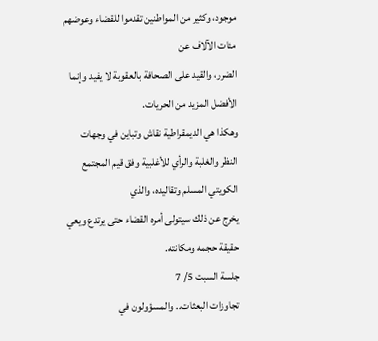موجود، وكثير من المواطنين تقدموا للقضاء وعوضهم مئات الآلاف عن
الضرر، والقيد على الصحافة بالعقوبة لا يفيد وإنما الأفضل المزيد من الحريات.
وهكذا هي الديمقراطية نقاش وتباين في وجهات
النظر والغلبة والرأي للأغلبية وفق قيم المجتمع الكويتي المسلم وتقاليده، والذي
يخرج عن ذلك سيتولى أمره القضاء حتى يرتدع ويعي حقيقة حجمه ومكانته.
جلسة السبت 5/ 7
تجاوزات البعثات.. والمسؤولون في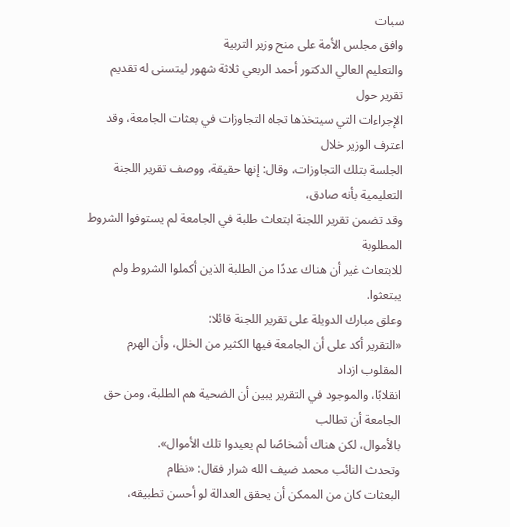سبات
وافق مجلس الأمة على منح وزير التربية
والتعليم العالي الدكتور أحمد الربعي ثلاثة شهور ليتسنى له تقديم تقرير حول
الإجراءات التي سيتخذها تجاه التجاوزات في بعثات الجامعة، وقد اعترف الوزير خلال
الجلسة بتلك التجاوزات، وقال: إنها حقيقة، ووصف تقرير اللجنة التعليمية بأنه صادق،
وقد تضمن تقرير اللجنة ابتعاث طلبة في الجامعة لم يستوفوا الشروط المطلوبة
للابتعاث غير أن هناك عددًا من الطلبة الذين أكملوا الشروط ولم يبتعثوا.
وعلق مبارك الدويلة على تقرير اللجنة قائلا:
«التقرير أكد على أن الجامعة فيها الكثير من الخلل، وأن الهرم المقلوب ازداد
انقلابًا، والموجود في التقرير يبين أن الضحية هم الطلبة، ومن حق الجامعة أن تطالب
بالأموال، لكن هناك أشخاصًا لم يعيدوا تلك الأموال».
وتحدث النائب محمد ضيف الله شرار فقال: «نظام
البعثات كان من الممكن أن يحقق العدالة لو أحسن تطبيقه،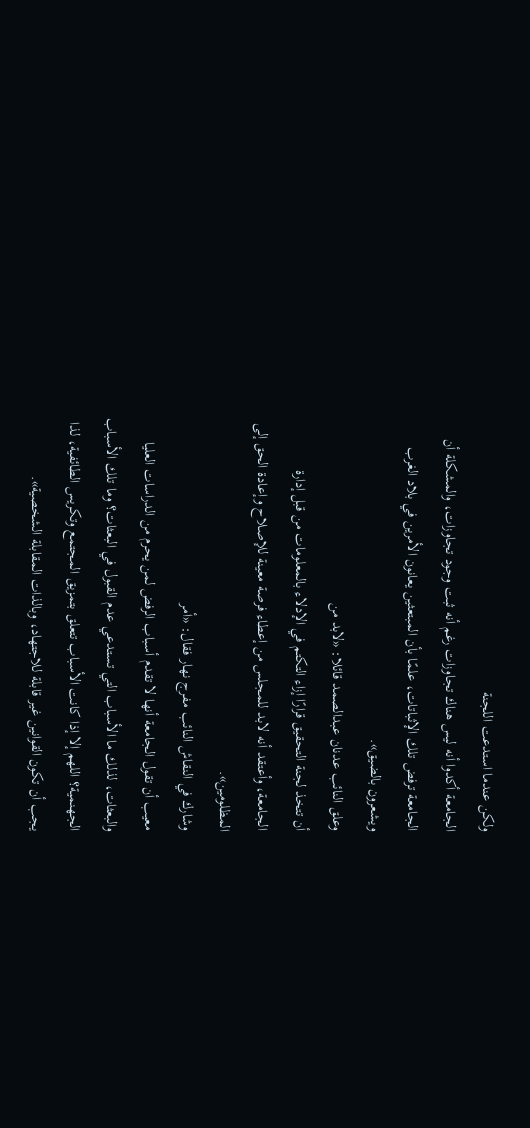ولكن عندما استدعت اللجنة
الجامعة أكدوا أنه ليس هناك تجاوزات رغم أنه ثبت وجود تجاوزات، والمشكلة أن
الجامعة ترفض تلك الإثباتات، علمًا بأن المبتعثين يعانون الأمرين في بلاد الغرب
ويشعرون بالضيق».
وعلق النائب عدنان عبدالصمد قائلا: «لابد من
أن تتخذ لجنة التحقيق قرارًا إزاء التكتم في الإدلاء بالمعلومات من قبل إدارة
الجامعة، وأعتقد أنه لابد للمجلس من إعطاء فرصة معينة للإصلاح وإعادة الحق إلى
المظلومين».
وشارك في النقاش النائب مفرج نهار فقال: «أمر
معيب أن تقول الجامعة أنها لا تقدم أسباب الرفض لمن يحرم من الدراسات العليا
والبعثات، لذلك ما الأسباب التي تستدعي عدم القبول في البعثات؟ وما تلك الأسباب
الجهنمية؟ اللهم إلا إذا كانت الأسباب تتعلق بتمزيق المجتمع وتكريس الطائفية، لذا
يجب أن تكون القوانين غير قابلة للاجتهاد، وبالذات المقابلة الشخصية».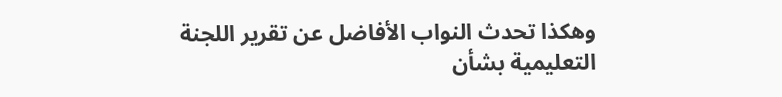وهكذا تحدث النواب الأفاضل عن تقرير اللجنة
التعليمية بشأن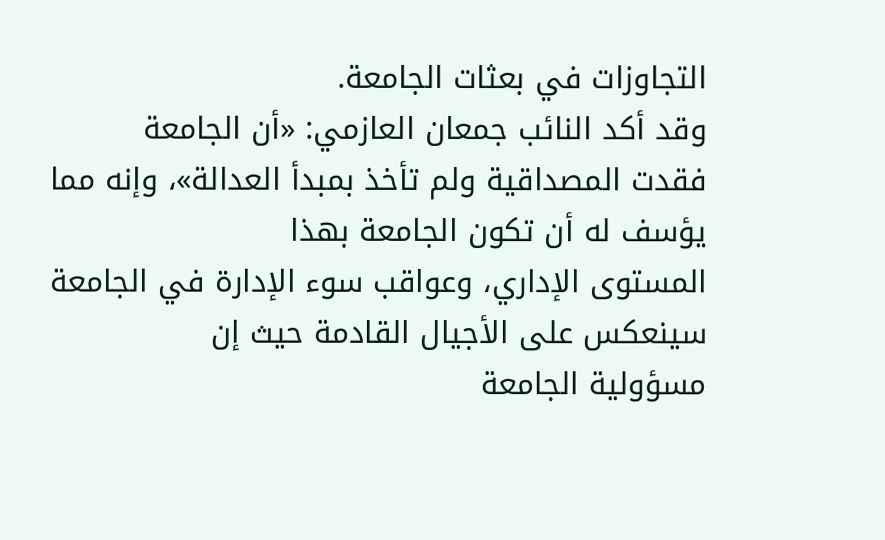التجاوزات في بعثات الجامعة.
وقد أكد النائب جمعان العازمي: «أن الجامعة
فقدت المصداقية ولم تأخذ بمبدأ العدالة»، وإنه مما يؤسف له أن تكون الجامعة بهذا
المستوى الإداري، وعواقب سوء الإدارة في الجامعة سينعكس على الأجيال القادمة حيث إن
مسؤولية الجامعة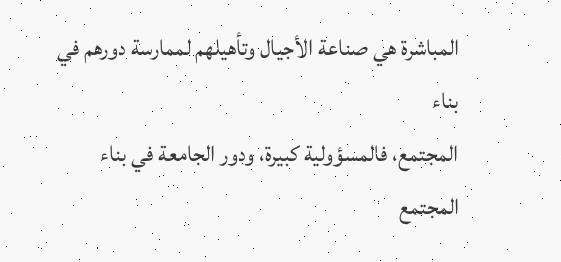المباشرة هي صناعة الأجيال وتأهيلهم لممارسة دورهم في بناء
المجتمع، فالمسؤولية كبيرة، ودور الجامعة في بناء المجتمع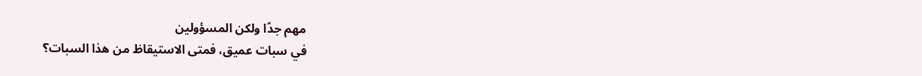مهم جدًا ولكن المسؤولين
في سبات عميق، فمتى الاستيقاظ من هذا السبات؟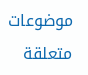موضوعات متعلقة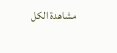مشاهدة الكل